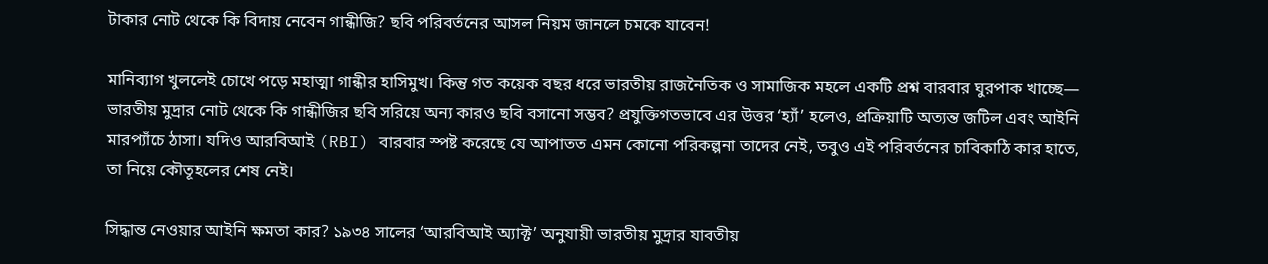টাকার নোট থেকে কি বিদায় নেবেন গান্ধীজি? ছবি পরিবর্তনের আসল নিয়ম জানলে চমকে যাবেন!

মানিব্যাগ খুললেই চোখে পড়ে মহাত্মা গান্ধীর হাসিমুখ। কিন্তু গত কয়েক বছর ধরে ভারতীয় রাজনৈতিক ও সামাজিক মহলে একটি প্রশ্ন বারবার ঘুরপাক খাচ্ছে— ভারতীয় মুদ্রার নোট থেকে কি গান্ধীজির ছবি সরিয়ে অন্য কারও ছবি বসানো সম্ভব? প্রযুক্তিগতভাবে এর উত্তর ‘হ্যাঁ’ হলেও, প্রক্রিয়াটি অত্যন্ত জটিল এবং আইনি মারপ্যাঁচে ঠাসা। যদিও আরবিআই (RBI) বারবার স্পষ্ট করেছে যে আপাতত এমন কোনো পরিকল্পনা তাদের নেই, তবুও এই পরিবর্তনের চাবিকাঠি কার হাতে, তা নিয়ে কৌতূহলের শেষ নেই।

সিদ্ধান্ত নেওয়ার আইনি ক্ষমতা কার? ১৯৩৪ সালের ‘আরবিআই অ্যাক্ট’ অনুযায়ী ভারতীয় মুদ্রার যাবতীয়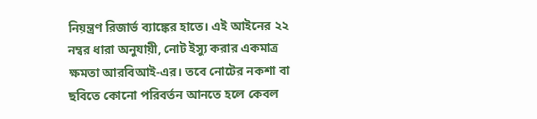নিয়ন্ত্রণ রিজার্ভ ব্যাঙ্কের হাতে। এই আইনের ২২ নম্বর ধারা অনুযায়ী, নোট ইস্যু করার একমাত্র ক্ষমতা আরবিআই-এর। তবে নোটের নকশা বা ছবিতে কোনো পরিবর্তন আনতে হলে কেবল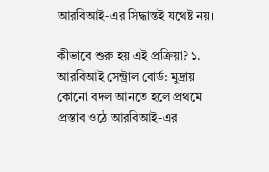আরবিআই-এর সিদ্ধান্তই যথেষ্ট নয়।

কীভাবে শুরু হয় এই প্রক্রিয়া? ১. আরবিআই সেন্ট্রাল বোর্ড: মুদ্রায় কোনো বদল আনতে হলে প্রথমে প্রস্তাব ওঠে আরবিআই-এর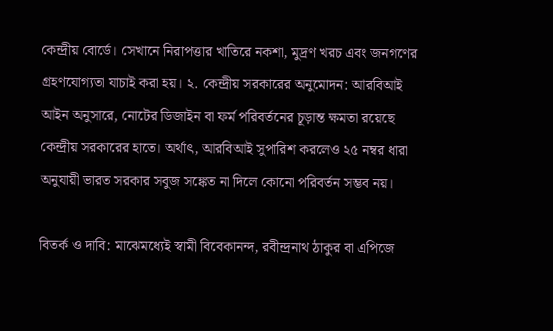কেন্দ্রীয় বোর্ডে। সেখানে নিরাপত্তার খাতিরে নকশা, মুদ্রণ খরচ এবং জনগণের গ্রহণযোগ্যতা যাচাই করা হয়। ২. কেন্দ্রীয় সরকারের অনুমোদন: আরবিআই আইন অনুসারে, নোটের ডিজাইন বা ফর্ম পরিবর্তনের চূড়ান্ত ক্ষমতা রয়েছে কেন্দ্রীয় সরকারের হাতে। অর্থাৎ, আরবিআই সুপারিশ করলেও ২৫ নম্বর ধারা অনুযায়ী ভারত সরকার সবুজ সঙ্কেত না দিলে কোনো পরিবর্তন সম্ভব নয়।

বিতর্ক ও দাবি: মাঝেমধ্যেই স্বামী বিবেকানন্দ, রবীন্দ্রনাথ ঠাকুর বা এপিজে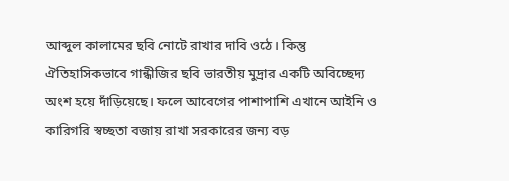আব্দুল কালামের ছবি নোটে রাখার দাবি ওঠে। কিন্তু ঐতিহাসিকভাবে গান্ধীজির ছবি ভারতীয় মুদ্রার একটি অবিচ্ছেদ্য অংশ হয়ে দাঁড়িয়েছে। ফলে আবেগের পাশাপাশি এখানে আইনি ও কারিগরি স্বচ্ছতা বজায় রাখা সরকারের জন্য বড়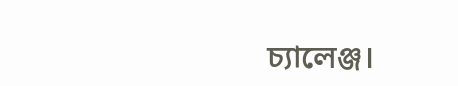চ্যালেঞ্জ।